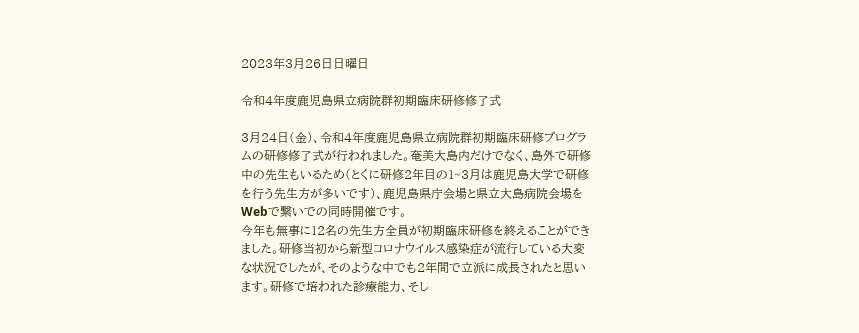2023年3月26日日曜日

令和4年度鹿児島県立病院群初期臨床研修修了式

3月24日(金)、令和4年度鹿児島県立病院群初期臨床研修プログラムの研修修了式が行われました。奄美大島内だけでなく、島外で研修中の先生もいるため(とくに研修2年目の1~3月は鹿児島大学で研修を行う先生方が多いです)、鹿児島県庁会場と県立大島病院会場をWebで繋いでの同時開催です。
今年も無事に12名の先生方全員が初期臨床研修を終えることができました。研修当初から新型コロナウイルス感染症が流行している大変な状況でしたが、そのような中でも2年間で立派に成長されたと思います。研修で培われた診療能力、そし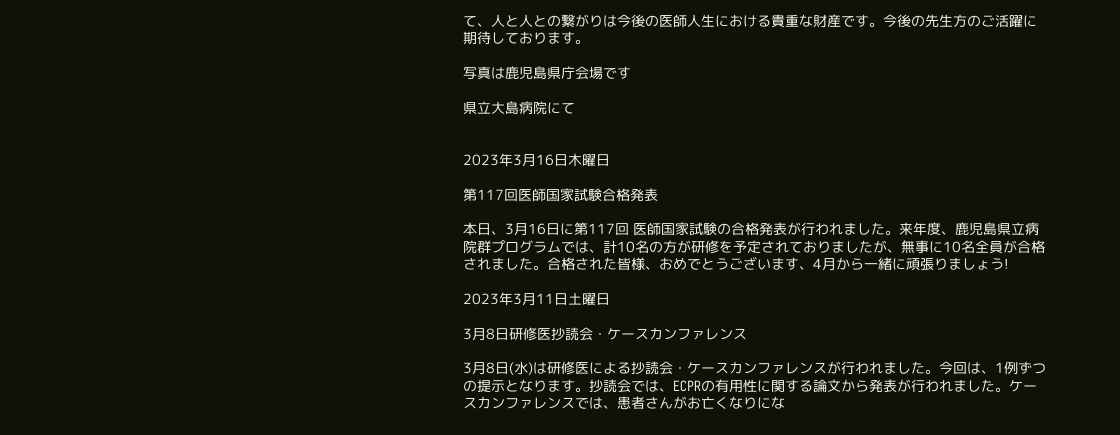て、人と人との繋がりは今後の医師人生における貴重な財産です。今後の先生方のご活躍に期待しております。

写真は鹿児島県庁会場です

県立大島病院にて


2023年3月16日木曜日

第117回医師国家試験合格発表

本日、3月16日に第117回 医師国家試験の合格発表が行われました。来年度、鹿児島県立病院群プログラムでは、計10名の方が研修を予定されておりましたが、無事に10名全員が合格されました。合格された皆様、おめでとうございます、4月から一緒に頑張りましょう!

2023年3月11日土曜日

3月8日研修医抄読会・ケースカンファレンス

3月8日(水)は研修医による抄読会・ケースカンファレンスが行われました。今回は、1例ずつの提示となります。抄読会では、ECPRの有用性に関する論文から発表が行われました。ケースカンファレンスでは、患者さんがお亡くなりにな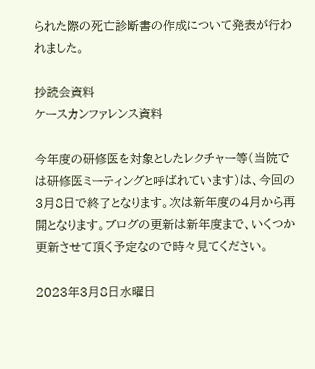られた際の死亡診断書の作成について発表が行われました。

抄読会資料
ケースカンファレンス資料

今年度の研修医を対象としたレクチャー等(当院では研修医ミーティングと呼ばれています)は、今回の3月8日で終了となります。次は新年度の4月から再開となります。ブログの更新は新年度まで、いくつか更新させて頂く予定なので時々見てください。

2023年3月8日水曜日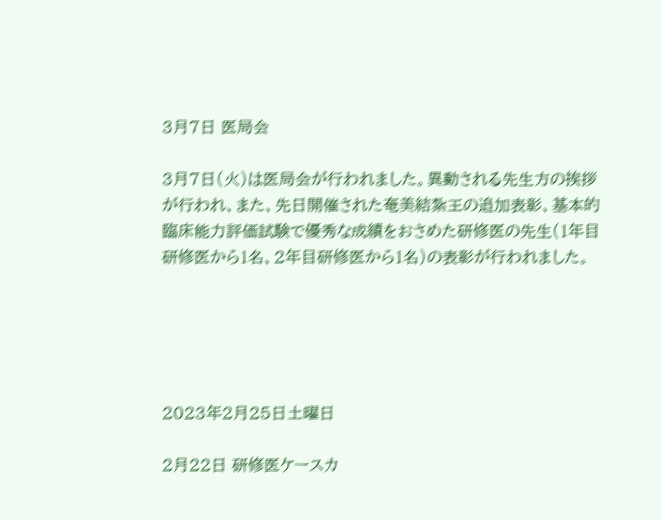3月7日 医局会

3月7日(火)は医局会が行われました。異動される先生方の挨拶が行われ、また、先日開催された奄美結紮王の追加表彰、基本的臨床能力評価試験で優秀な成績をおさめた研修医の先生(1年目研修医から1名、2年目研修医から1名)の表彰が行われました。





2023年2月25日土曜日

2月22日 研修医ケースカ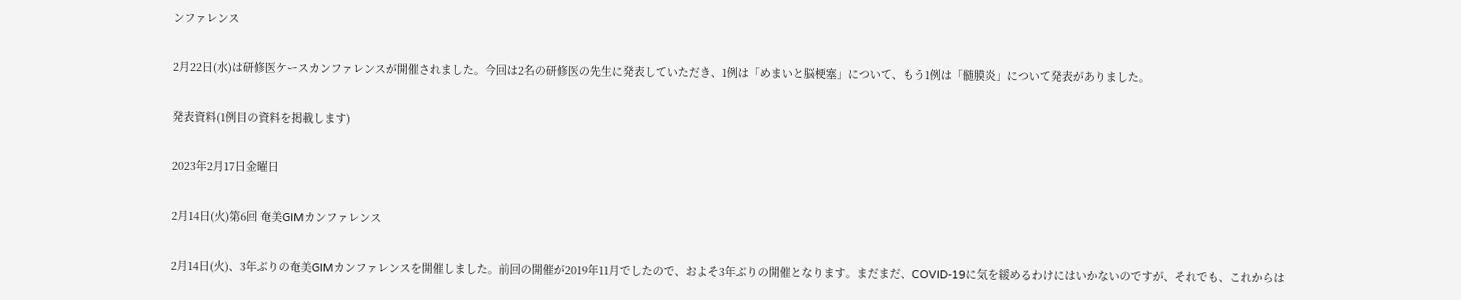ンファレンス

2月22日(水)は研修医ケースカンファレンスが開催されました。今回は2名の研修医の先生に発表していただき、1例は「めまいと脳梗塞」について、もう1例は「髄膜炎」について発表がありました。

発表資料(1例目の資料を掲載します)

2023年2月17日金曜日

2月14日(火)第6回 奄美GIMカンファレンス

2月14日(火)、3年ぶりの奄美GIMカンファレンスを開催しました。前回の開催が2019年11月でしたので、およそ3年ぶりの開催となります。まだまだ、COVID-19に気を緩めるわけにはいかないのですが、それでも、これからは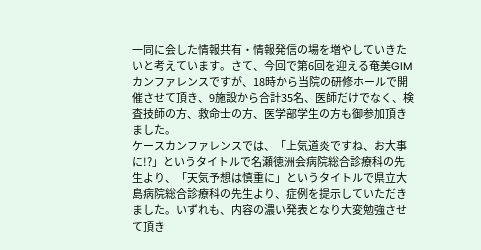一同に会した情報共有・情報発信の場を増やしていきたいと考えています。さて、今回で第6回を迎える奄美GIMカンファレンスですが、18時から当院の研修ホールで開催させて頂き、9施設から合計35名、医師だけでなく、検査技師の方、救命士の方、医学部学生の方も御参加頂きました。
ケースカンファレンスでは、「上気道炎ですね、お大事に!?」というタイトルで名瀬徳洲会病院総合診療科の先生より、「天気予想は慎重に」というタイトルで県立大島病院総合診療科の先生より、症例を提示していただきました。いずれも、内容の濃い発表となり大変勉強させて頂き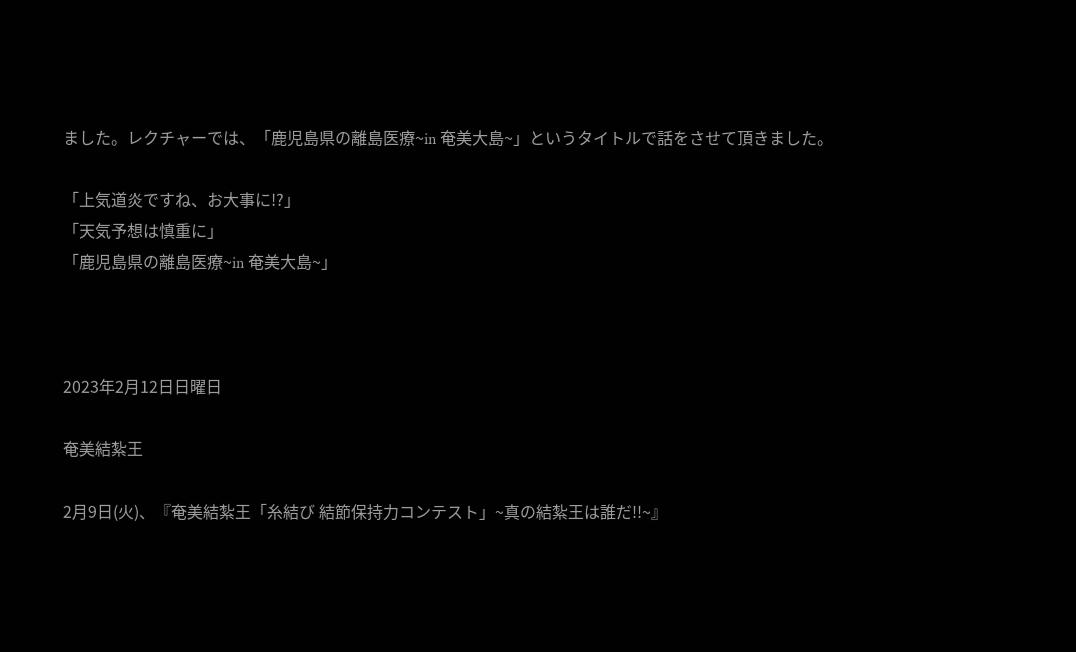ました。レクチャーでは、「鹿児島県の離島医療~in 奄美大島~」というタイトルで話をさせて頂きました。

「上気道炎ですね、お大事に!?」
「天気予想は慎重に」
「鹿児島県の離島医療~in 奄美大島~」



2023年2月12日日曜日

奄美結紮王

2月9日(火)、『奄美結紮王「糸結び 結節保持力コンテスト」~真の結紮王は誰だ!!~』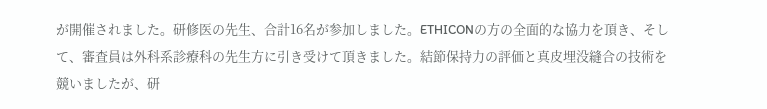が開催されました。研修医の先生、合計16名が参加しました。ETHICONの方の全面的な協力を頂き、そして、審査員は外科系診療科の先生方に引き受けて頂きました。結節保持力の評価と真皮埋没縫合の技術を競いましたが、研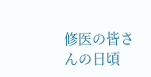修医の皆さんの日頃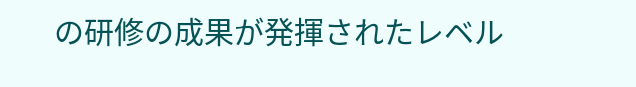の研修の成果が発揮されたレベル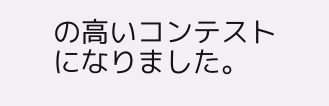の高いコンテストになりました。